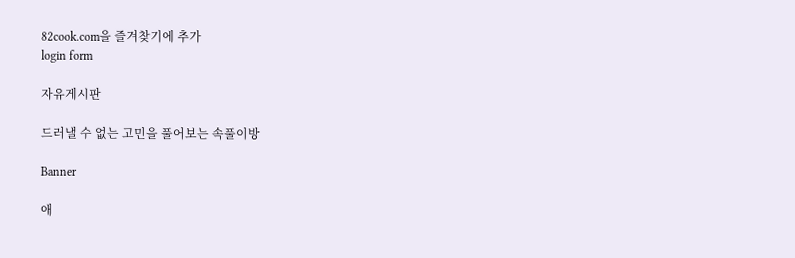82cook.com을 즐겨찾기에 추가
login form

자유게시판

드러낼 수 없는 고민을 풀어보는 속풀이방

Banner

애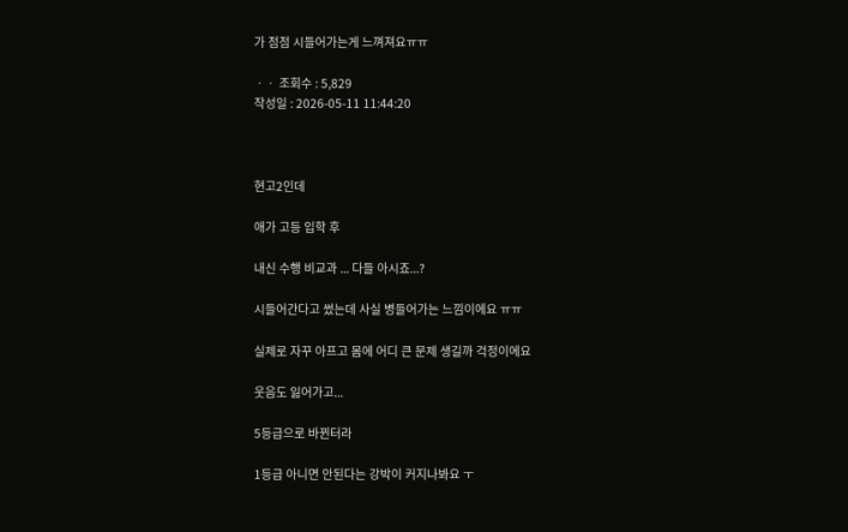가 점점 시들어가는게 느껴져요ㅠㅠ

ㆍㆍ 조회수 : 5,829
작성일 : 2026-05-11 11:44:20



현고2인데

애가 고등 입학 후

내신 수행 비교과 ... 다들 아시죠...?

시들어간다고 썼는데 사실 병들어가는 느낌이에요 ㅠㅠ

실제로 자꾸 아프고 몸에 어디 큰 문제 생길까 걱정이에요

웃음도 잃어가고...

5등급으로 바뀐터라

1등급 아니면 안된다는 강박이 커지나봐요 ㅜ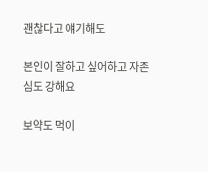괜찮다고 얘기해도

본인이 잘하고 싶어하고 자존심도 강해요

보약도 먹이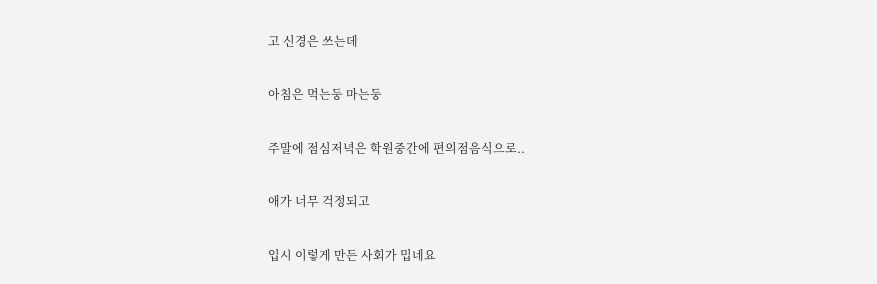고 신경은 쓰는데

아침은 먹는둥 마는둥

주말에 점심저녁은 학원중간에 편의점음식으로..

애가 너무 걱정되고

입시 이렇게 만든 사회가 밉네요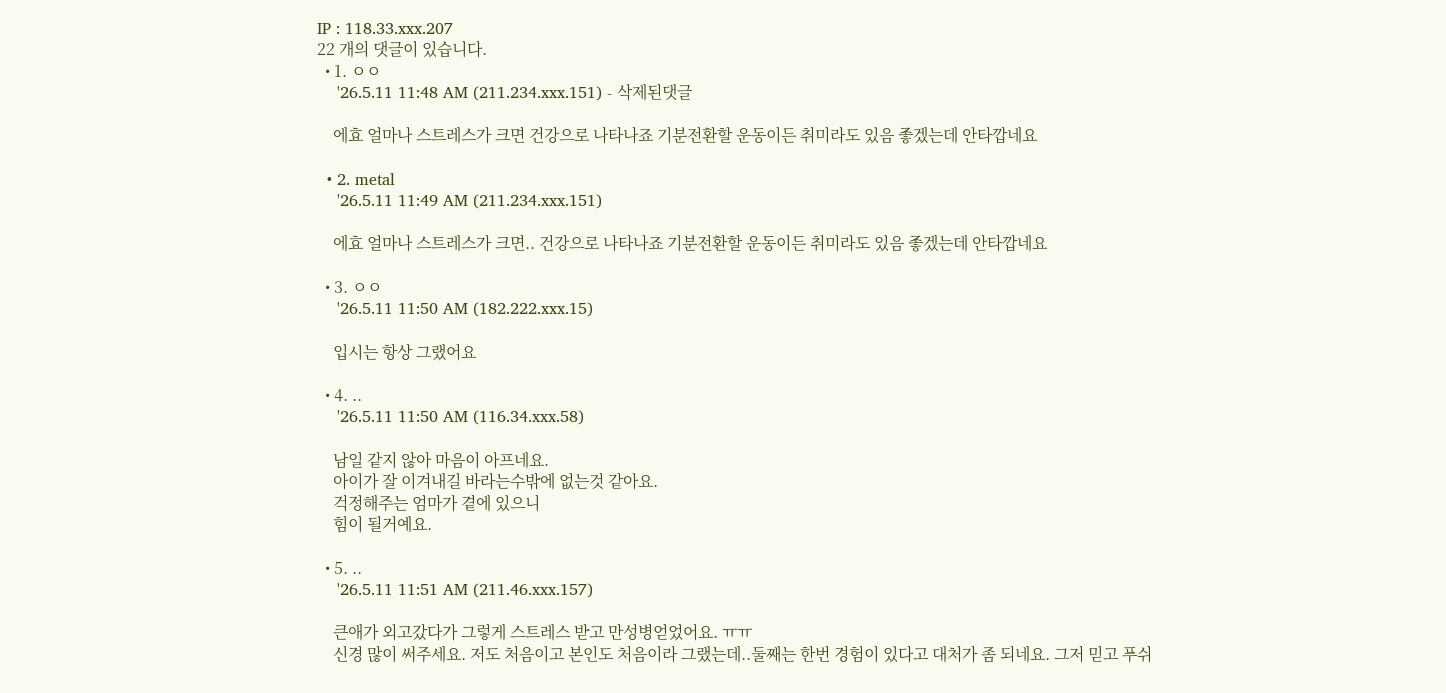IP : 118.33.xxx.207
22 개의 댓글이 있습니다.
  • 1. ㅇㅇ
    '26.5.11 11:48 AM (211.234.xxx.151) - 삭제된댓글

    에효 얼마나 스트레스가 크면 건강으로 나타나죠 기분전환할 운동이든 취미라도 있음 좋겠는데 안타깝네요

  • 2. metal
    '26.5.11 11:49 AM (211.234.xxx.151)

    에효 얼마나 스트레스가 크면.. 건강으로 나타나죠 기분전환할 운동이든 취미라도 있음 좋겠는데 안타깝네요

  • 3. ㅇㅇ
    '26.5.11 11:50 AM (182.222.xxx.15)

    입시는 항상 그랬어요

  • 4. ..
    '26.5.11 11:50 AM (116.34.xxx.58)

    남일 같지 않아 마음이 아프네요.
    아이가 잘 이겨내길 바라는수밖에 없는것 같아요.
    걱정해주는 엄마가 곁에 있으니
    힘이 될거예요.

  • 5. ..
    '26.5.11 11:51 AM (211.46.xxx.157)

    큰애가 외고갔다가 그렇게 스트레스 받고 만성병얻었어요. ㅠㅠ
    신경 많이 써주세요. 저도 처음이고 본인도 처음이라 그랬는데..둘째는 한번 경험이 있다고 대처가 좀 되네요. 그저 믿고 푸쉬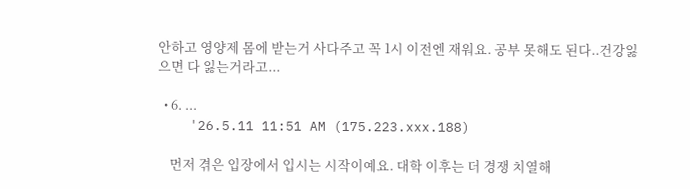안하고 영양제 몸에 받는거 사다주고 꼭 1시 이전엔 재워요. 공부 못해도 된다..건강잃으면 다 잃는거라고...

  • 6. ...
    '26.5.11 11:51 AM (175.223.xxx.188)

    먼저 겪은 입장에서 입시는 시작이예요. 대학 이후는 더 경쟁 치열해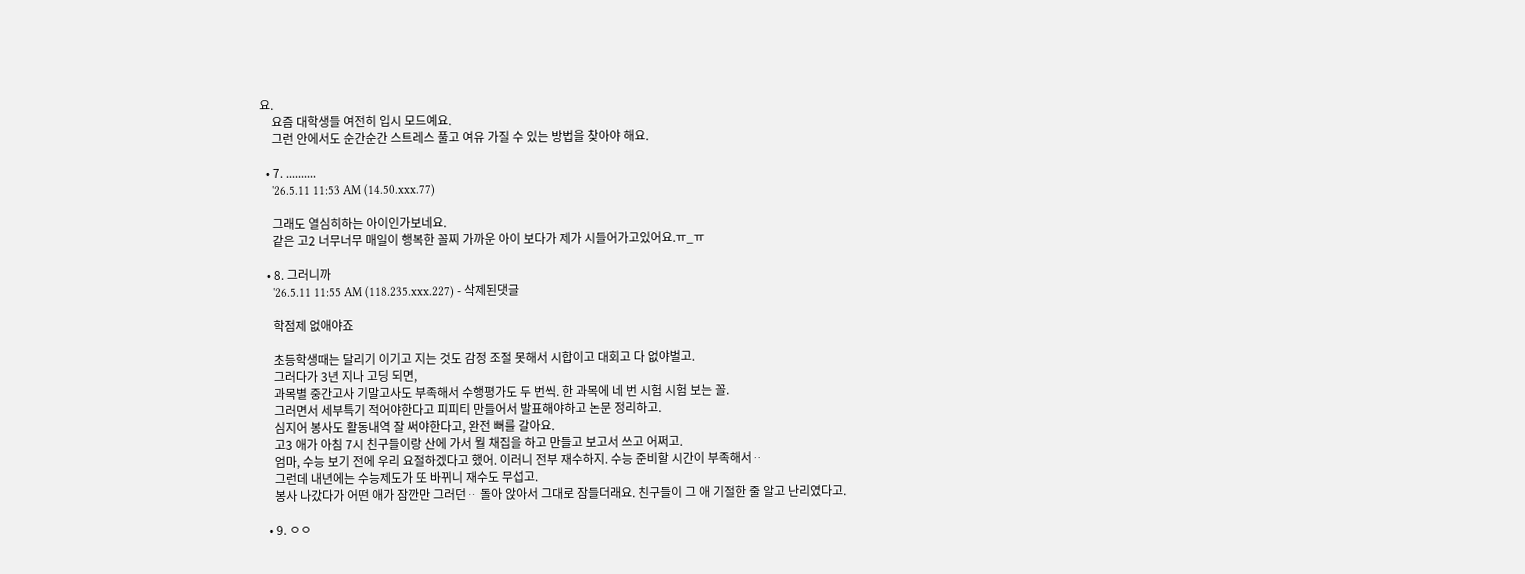요.
    요즘 대학생들 여전히 입시 모드예요.
    그런 안에서도 순간순간 스트레스 풀고 여유 가질 수 있는 방법을 찾아야 해요.

  • 7. ..........
    '26.5.11 11:53 AM (14.50.xxx.77)

    그래도 열심히하는 아이인가보네요.
    같은 고2 너무너무 매일이 행복한 꼴찌 가까운 아이 보다가 제가 시들어가고있어요.ㅠ_ㅠ

  • 8. 그러니까
    '26.5.11 11:55 AM (118.235.xxx.227) - 삭제된댓글

    학점제 없애야죠

    초등학생때는 달리기 이기고 지는 것도 감정 조절 못해서 시합이고 대회고 다 없야벌고.
    그러다가 3년 지나 고딩 되면,
    과목별 중간고사 기말고사도 부족해서 수행평가도 두 번씩. 한 과목에 네 번 시험 시험 보는 꼴.
    그러면서 세부특기 적어야한다고 피피티 만들어서 발표해야하고 논문 정리하고.
    심지어 봉사도 활동내역 잘 써야한다고, 완전 뻐를 갈아요.
    고3 애가 아침 7시 친구들이랑 산에 가서 뭘 채집을 하고 만들고 보고서 쓰고 어쩌고.
    엄마, 수능 보기 전에 우리 요절하겠다고 했어. 이러니 전부 재수하지. 수능 준비할 시간이 부족해서ᆢ
    그런데 내년에는 수능제도가 또 바뀌니 재수도 무섭고.
    봉사 나갔다가 어떤 애가 잠깐만 그러던ᆢ 돌아 앉아서 그대로 잠들더래요. 친구들이 그 애 기절한 줄 알고 난리였다고.

  • 9. ㅇㅇ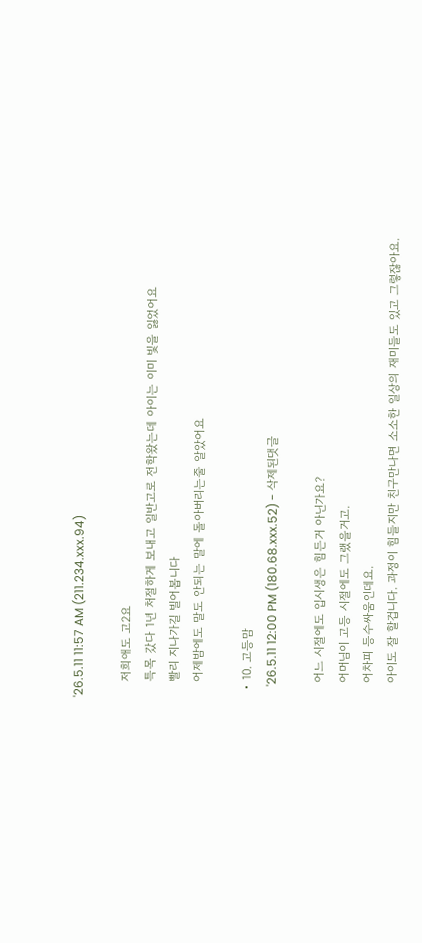'26.5.11 11:57 AM (211.234.xxx.94)

    저희애도 고2요
    특목 갔다 1년 처절하게 보내고 일반고로 전학왔는데 아이는 이미 빛을 잃었어요
    빨리 지나가길 빌어봅니다
    어제밤에도 말도 안되는 말에 돌아버리는줄 알았어요

  • 10. 고등맘
    '26.5.11 12:00 PM (180.68.xxx.52) - 삭제된댓글

    어느 시절에도 입시생은 힘든거 아닌가요?
    어머님이 고등 시절에도 그랬을거고.
    어차피 등수싸움인데요.
    아이도 잘 할겁니다. 과정이 힘들지만 친구만나면 소소한 일상의 재미들도 있고 그렇잖아요.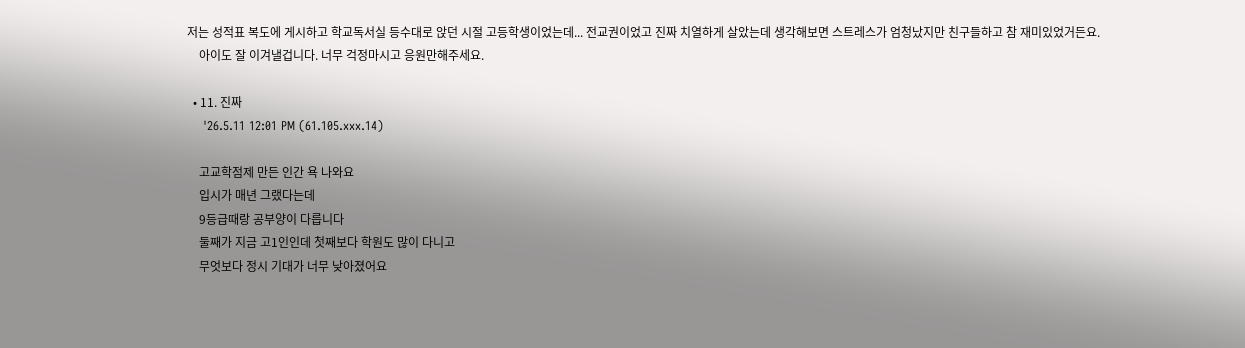저는 성적표 복도에 게시하고 학교독서실 등수대로 앉던 시절 고등학생이었는데... 전교권이었고 진짜 치열하게 살았는데 생각해보면 스트레스가 엄청났지만 친구들하고 참 재미있었거든요.
    아이도 잘 이겨낼겁니다. 너무 걱정마시고 응원만해주세요.

  • 11. 진짜
    '26.5.11 12:01 PM (61.105.xxx.14)

    고교학점제 만든 인간 욕 나와요
    입시가 매년 그랬다는데
    9등급때랑 공부양이 다릅니다
    둘째가 지금 고1인인데 첫째보다 학원도 많이 다니고
    무엇보다 정시 기대가 너무 낮아졌어요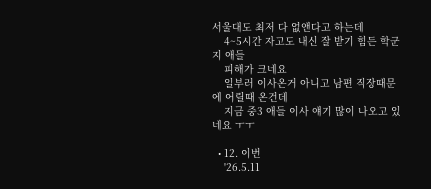서울대도 최저 다 없앤다고 하는데
    4~5시간 자고도 내신 잘 받기 힘든 학군지 애들
    피해가 크네요
    일부러 이사온거 아니고 남편 직장때문에 어릴때 온건데
    지금 중3 애들 이사 얘기 많이 나오고 있네요 ㅜㅜ

  • 12. 이번
    '26.5.11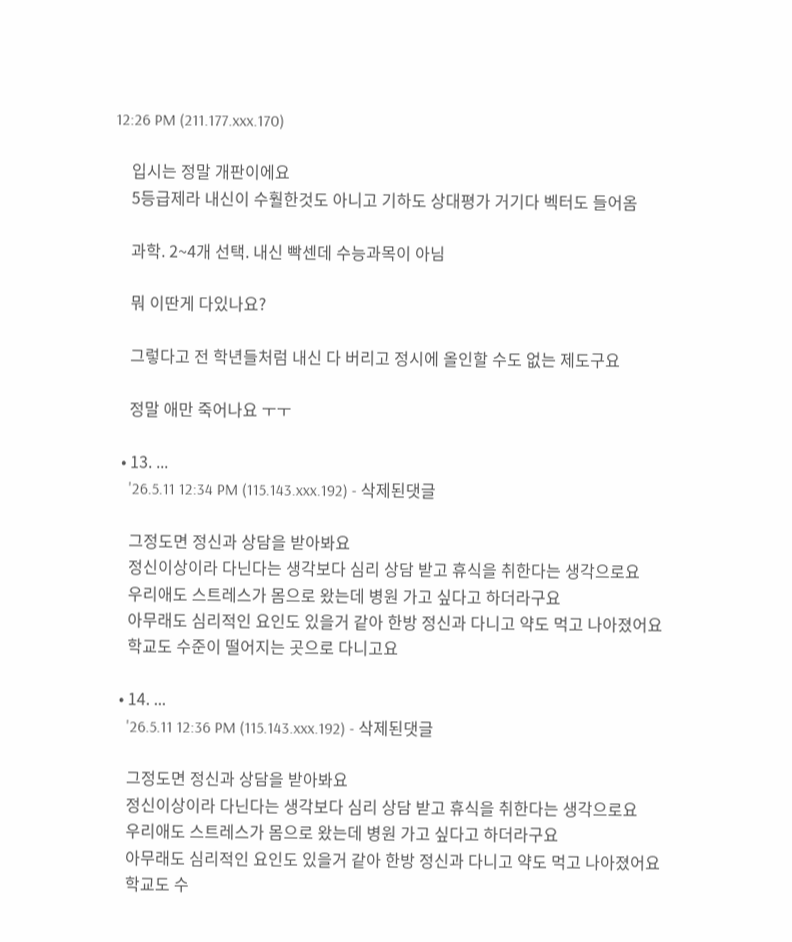12:26 PM (211.177.xxx.170)

    입시는 정말 개판이에요
    5등급제라 내신이 수훨한것도 아니고 기하도 상대평가 거기다 벡터도 들어옴

    과학. 2~4개 선택. 내신 빡센데 수능과목이 아님

    뭐 이딴게 다있나요?

    그렇다고 전 학년들처럼 내신 다 버리고 정시에 올인할 수도 없는 제도구요

    정말 애만 죽어나요 ㅜㅜ

  • 13. ...
    '26.5.11 12:34 PM (115.143.xxx.192) - 삭제된댓글

    그정도면 정신과 상담을 받아봐요
    정신이상이라 다닌다는 생각보다 심리 상담 받고 휴식을 취한다는 생각으로요
    우리애도 스트레스가 몸으로 왔는데 병원 가고 싶다고 하더라구요
    아무래도 심리적인 요인도 있을거 같아 한방 정신과 다니고 약도 먹고 나아졌어요
    학교도 수준이 떨어지는 곳으로 다니고요

  • 14. ...
    '26.5.11 12:36 PM (115.143.xxx.192) - 삭제된댓글

    그정도면 정신과 상담을 받아봐요
    정신이상이라 다닌다는 생각보다 심리 상담 받고 휴식을 취한다는 생각으로요
    우리애도 스트레스가 몸으로 왔는데 병원 가고 싶다고 하더라구요
    아무래도 심리적인 요인도 있을거 같아 한방 정신과 다니고 약도 먹고 나아졌어요
    학교도 수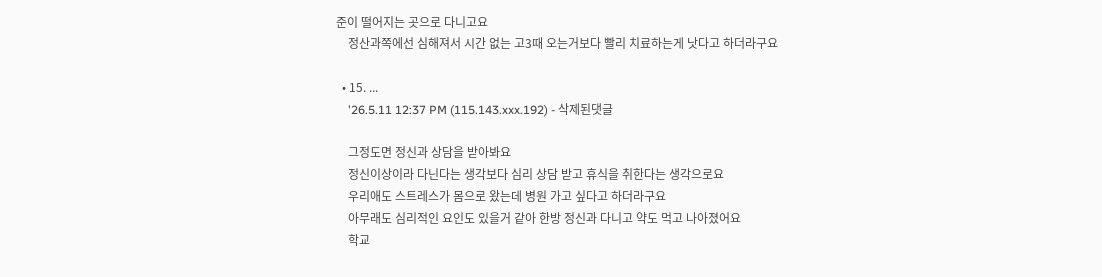준이 떨어지는 곳으로 다니고요
    정산과쪽에선 심해져서 시간 없는 고3때 오는거보다 빨리 치료하는게 낫다고 하더라구요

  • 15. ...
    '26.5.11 12:37 PM (115.143.xxx.192) - 삭제된댓글

    그정도면 정신과 상담을 받아봐요
    정신이상이라 다닌다는 생각보다 심리 상담 받고 휴식을 취한다는 생각으로요
    우리애도 스트레스가 몸으로 왔는데 병원 가고 싶다고 하더라구요
    아무래도 심리적인 요인도 있을거 같아 한방 정신과 다니고 약도 먹고 나아졌어요
    학교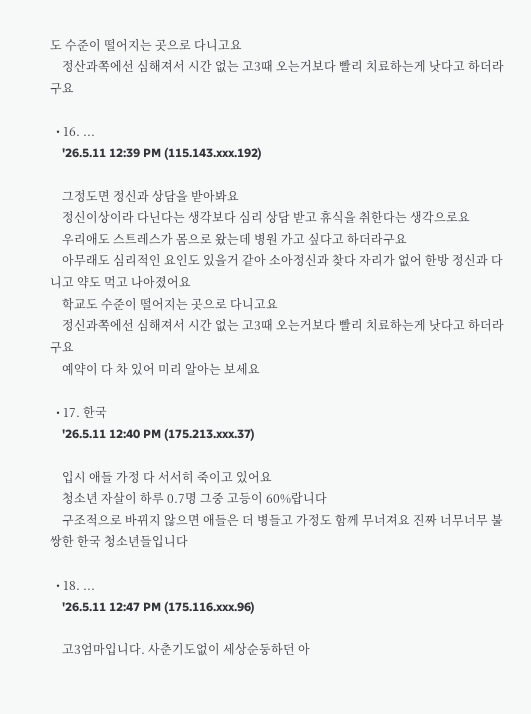도 수준이 떨어지는 곳으로 다니고요
    정산과쪽에선 심해져서 시간 없는 고3때 오는거보다 빨리 치료하는게 낫다고 하더라구요

  • 16. ...
    '26.5.11 12:39 PM (115.143.xxx.192)

    그정도면 정신과 상담을 받아봐요
    정신이상이라 다닌다는 생각보다 심리 상담 받고 휴식을 취한다는 생각으로요
    우리애도 스트레스가 몸으로 왔는데 병원 가고 싶다고 하더라구요
    아무래도 심리적인 요인도 있을거 같아 소아정신과 찾다 자리가 없어 한방 정신과 다니고 약도 먹고 나아졌어요
    학교도 수준이 떨어지는 곳으로 다니고요
    정신과쪽에선 심해져서 시간 없는 고3때 오는거보다 빨리 치료하는게 낫다고 하더라구요
    예약이 다 차 있어 미리 알아는 보세요

  • 17. 한국
    '26.5.11 12:40 PM (175.213.xxx.37)

    입시 애들 가정 다 서서히 죽이고 있어요
    청소년 자살이 하루 0.7명 그중 고등이 60%랍니다
    구조적으로 바뀌지 않으면 애들은 더 병들고 가정도 함께 무너져요 진짜 너무너무 불쌍한 한국 청소년들입니다

  • 18. ...
    '26.5.11 12:47 PM (175.116.xxx.96)

    고3엄마입니다. 사춘기도없이 세상순둥하던 아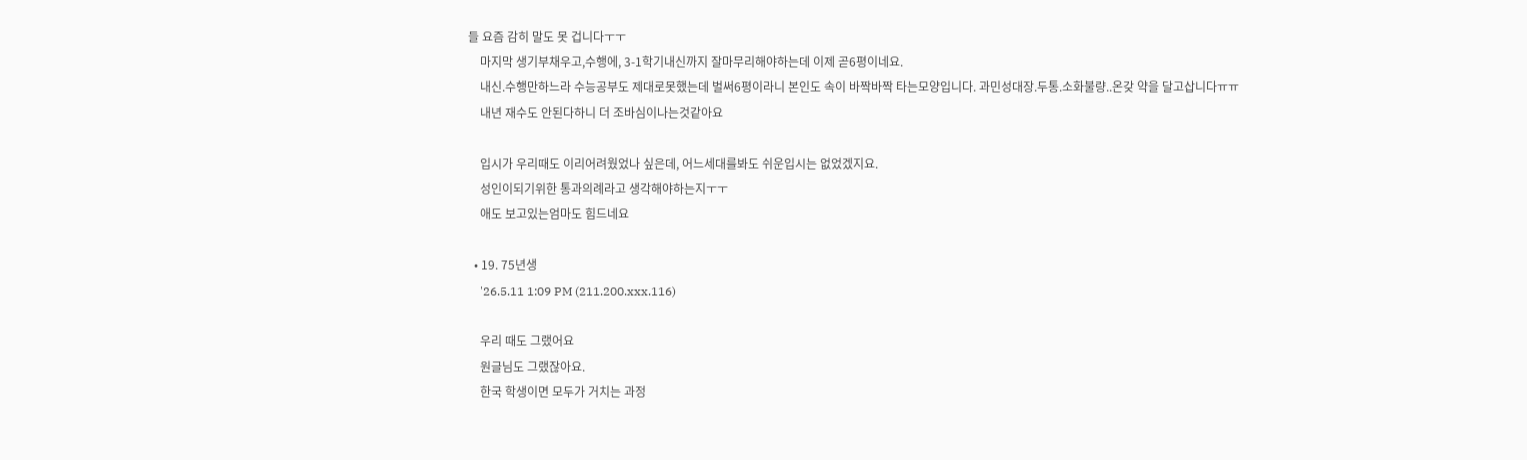들 요즘 감히 말도 못 겁니다ㅜㅜ
    마지막 생기부채우고,수행에, 3-1학기내신까지 잘마무리해야하는데 이제 곧6평이네요.
    내신.수행만하느라 수능공부도 제대로못했는데 벌써6평이라니 본인도 속이 바짝바짝 타는모양입니다. 과민성대장.두통.소화불량..온갖 약을 달고삽니다ㅠㅠ
    내년 재수도 안된다하니 더 조바심이나는것같아요

    입시가 우리때도 이리어려웠었나 싶은데, 어느세대를봐도 쉬운입시는 없었겠지요.
    성인이되기위한 통과의례라고 생각해야하는지ㅜㅜ
    애도 보고있는엄마도 힘드네요

  • 19. 75년생
    '26.5.11 1:09 PM (211.200.xxx.116)

    우리 때도 그랬어요
    원글님도 그랬잖아요.
    한국 학생이면 모두가 거치는 과정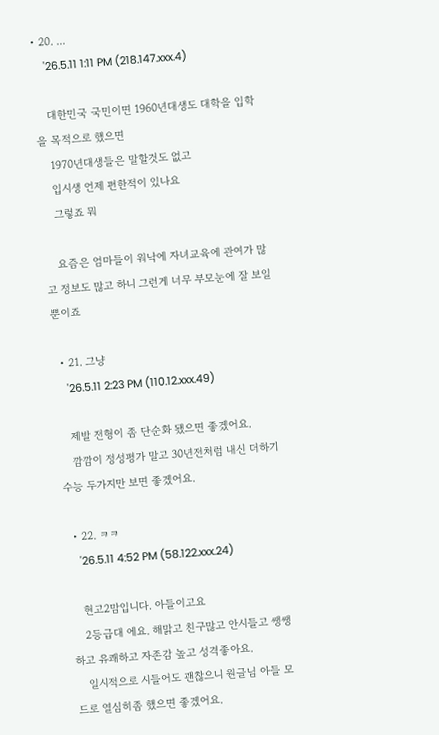• 20. ...
    '26.5.11 1:11 PM (218.147.xxx.4)

    대한민국 국민이면 1960년대생도 대학을 입학을 목적으로 했으면
    1970년대생들은 말할것도 없고
    입시생 언제 편한적이 있나요
    그렇죠 뭐

    요즘은 엄마들이 워낙에 자녀교육에 관여가 많고 정보도 많고 하니 그런게 너무 부모눈에 잘 보일뿐이죠

  • 21. 그냥
    '26.5.11 2:23 PM (110.12.xxx.49)

    제발 전형이 좀 단순화 됐으면 좋겠어요.
    깜깜이 정성평가 말고 30년전처럼 내신 더하기 수능 두가지만 보면 좋겠어요.

  • 22. ㅋㅋ
    '26.5.11 4:52 PM (58.122.xxx.24)

    현고2맘입니다. 아들이고요
    2등급대 에요. 해맑고 친구많고 안시들고 쌩쌩하고 유쾌하고 자존감 높고 성격좋아요.
    일시적으로 시들어도 괜찮으니 원글님 아들 모드로 열심히좀 했으면 좋겠어요.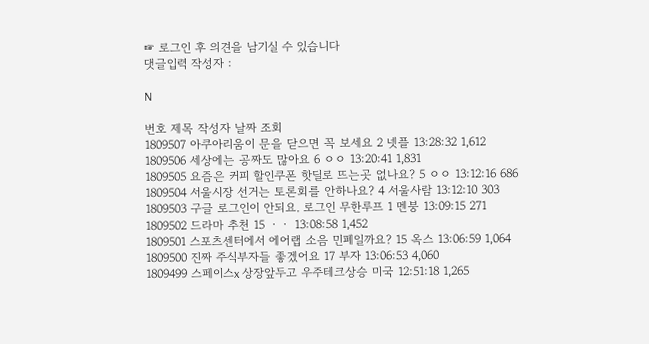☞ 로그인 후 의견을 남기실 수 있습니다
댓글입력 작성자 :

N

번호 제목 작성자 날짜 조회
1809507 아쿠아리움이 문을 닫으면 꼭 보세요 2 넷플 13:28:32 1,612
1809506 세상에는 공짜도 많아요 6 ㅇㅇ 13:20:41 1,831
1809505 요즘은 커피 할인쿠폰 핫딜로 뜨는곳 없나요? 5 ㅇㅇ 13:12:16 686
1809504 서울시장 선거는 토론회를 안하나요? 4 서울사람 13:12:10 303
1809503 구글 로그인이 안되요. 로그인 무한루프 1 멘붕 13:09:15 271
1809502 드라마 추천 15 ㆍㆍ 13:08:58 1,452
1809501 스포츠센터에서 에어랩 소음 민폐일까요? 15 옥스 13:06:59 1,064
1809500 진짜 주식부자들 좋겠어요 17 부자 13:06:53 4,060
1809499 스페이스x 상장앞두고 우주테크상승 미국 12:51:18 1,265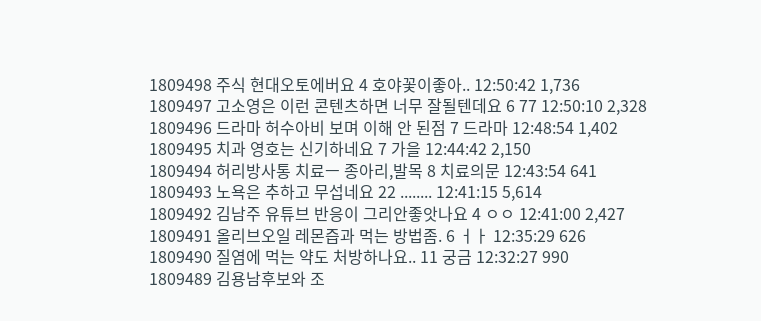1809498 주식 현대오토에버요 4 호야꽃이좋아.. 12:50:42 1,736
1809497 고소영은 이런 콘텐츠하면 너무 잘될텐데요 6 77 12:50:10 2,328
1809496 드라마 허수아비 보며 이해 안 된점 7 드라마 12:48:54 1,402
1809495 치과 영호는 신기하네요 7 가을 12:44:42 2,150
1809494 허리방사통 치료ㅡ 종아리,발목 8 치료의문 12:43:54 641
1809493 노욕은 추하고 무섭네요 22 ........ 12:41:15 5,614
1809492 김남주 유튜브 반응이 그리안좋앗나요 4 ㅇㅇ 12:41:00 2,427
1809491 올리브오일 레몬즙과 먹는 방법좀. 6 ㅓㅏ 12:35:29 626
1809490 질염에 먹는 약도 처방하나요.. 11 궁금 12:32:27 990
1809489 김용남후보와 조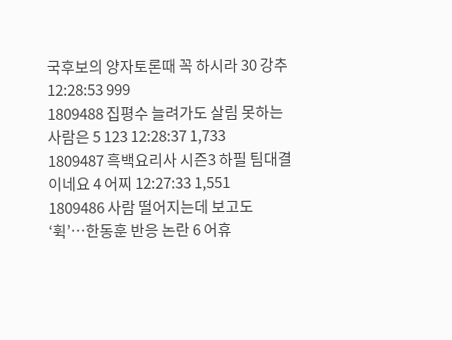국후보의 양자토론때 꼭 하시라 30 강추 12:28:53 999
1809488 집평수 늘려가도 살림 못하는 사람은 5 123 12:28:37 1,733
1809487 흑백요리사 시즌3 하필 팀대결이네요 4 어찌 12:27:33 1,551
1809486 사람 떨어지는데 보고도 ‘휙’…한동훈 반응 논란 6 어휴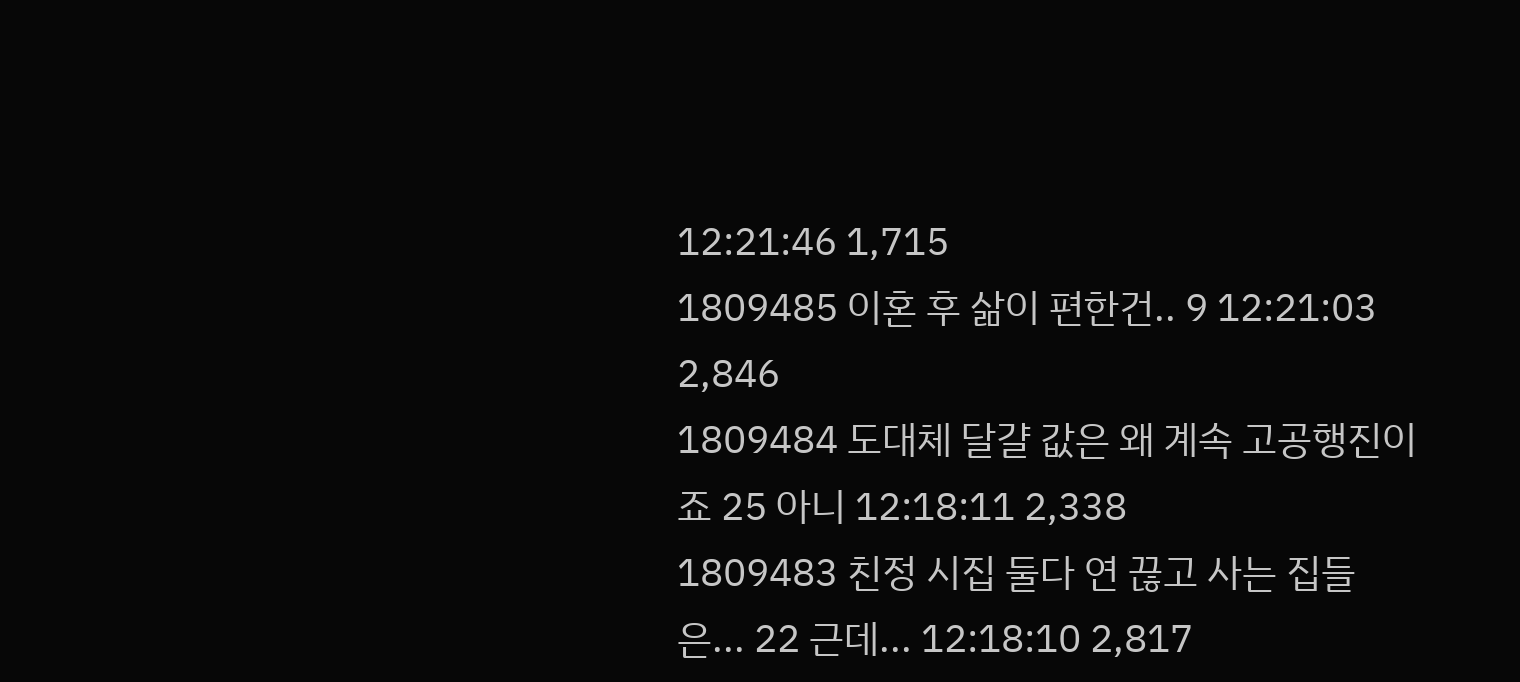12:21:46 1,715
1809485 이혼 후 삶이 편한건.. 9 12:21:03 2,846
1809484 도대체 달걀 값은 왜 계속 고공행진이죠 25 아니 12:18:11 2,338
1809483 친정 시집 둘다 연 끊고 사는 집들은... 22 근데... 12:18:10 2,817